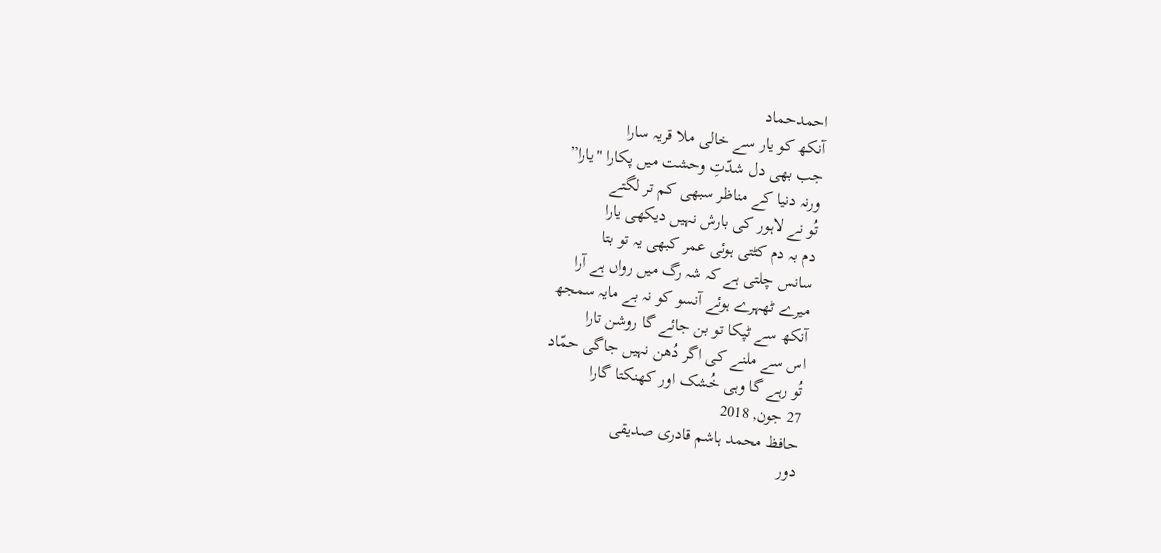احمدحماد
آنکھ کو یار سے خالی ملا قریہ سارا
جب بھی دل شدّتِ وحشت میں پکارا "یارا”
ورنہ دنیا کے مناظر سبھی کم تر لگتے
تُو نے لاہور کی بارش نہیں دیکھی یارا
دم بہ دم کٹتی ہوئی عمر کبھی یہ تو بتا
سانس چلتی ہے کہ شہ رگ میں رواں ہے آرا
میرے ٹھہرے ہوئے آنسو کو نہ بے مایہ سمجھ
آنکھ سے ٹپکا تو بن جائے گا روشن تارا
اس سے ملنے کی اگر دُھن نہیں جاگی حمّاد
تُو رہے گا وہی خُشک اور کھنکتا گارا
27 جون, 2018
حافظ محمد ہاشم قادری صدیقی
دور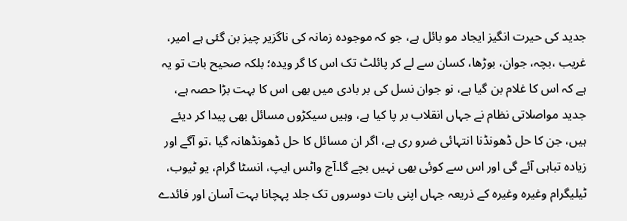جدید کی حیرت انگیز ایجاد مو بائل ہے، جو کہ موجودہ زمانہ کی ناگزیر چیز بن گئی ہے امیر، غریب ،بچہ، جوان، بوڑھا، کسان سے لے کر پائلٹ تک اس کا گر ویدہ؛ بلکہ صحیح بات تو یہ ہے کہ اس کا غلام بن گیا ہے، نو جوان نسل کی بر بادی میں بھی اس کا بہت بڑا حصہ ہے، جدید مواصلاتی نظام نے جہاں انقلاب بر پا کیا ہے، وہیں سیکڑوں مسائل بھی پیدا کر دیئے ہیں، جن کا حل ڈھونڈنا انتہائی ضرو ری ہے، اگر ان مسائل کا حل ڈھونڈھانہ گیا ،تو آگے اور زیادہ تباہی آئے گی اور اس سے کوئی بھی نہیں بچے گا۔آج واٹس ایپ، انسٹا گرام، یو ٹیوب، ٹیلیگرام وغیرہ وغیرہ کے ذریعہ جہاں اپنی بات دوسروں تک جلد پہچانا بہت آسان اور فائدے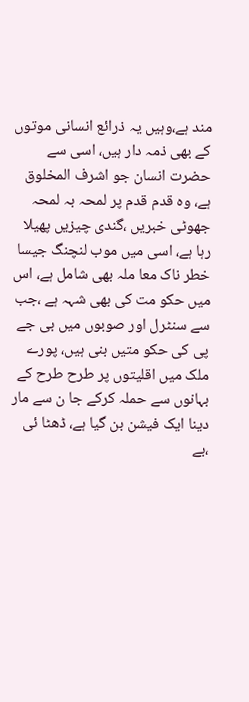مند ہے،وہیں یہ ذرائع انسانی موتوں کے بھی ذمہ دار ہیں، اسی سے حضرت انسان جو اشرف المخلوق ہے، وہ قدم قدم پر لمحہ بہ لمحہ جھوٹی خبریں ،گندی چیزیں پھیلا رہا ہے، اسی میں موب لنچنگ جیسا خطر ناک معا ملہ بھی شامل ہے، اس میں حکو مت کی بھی شہہ ہے ،جب سے سنٹرل اور صوبوں میں بی جے پی کی حکو متیں بنی ہیں، پورے ملک میں اقلیتوں پر طرح طرح کے بہانوں سے حملہ کرکے جا ن سے مار دینا ایک فیشن بن گیا ہے، ڈھٹا ئی ،بے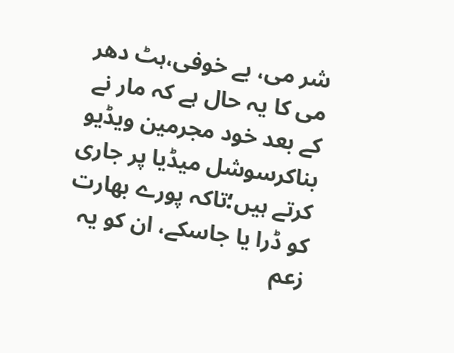شر می، بے خوفی،ہٹ دھر می کا یہ حال ہے کہ مار نے کے بعد خود مجرمین ویڈیو بناکرسوشل میڈیا پر جاری کرتے ہیں؛تاکہ پورے بھارت کو ڈرا یا جاسکے، ان کو یہ زعم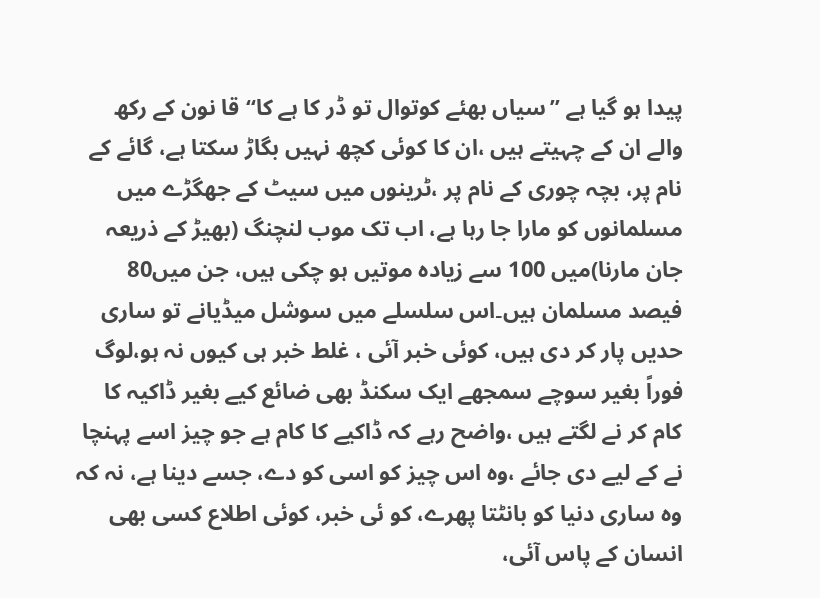پیدا ہو گیا ہے ’’سیاں بھئے کوتوال تو ڈر کا ہے کا‘‘قا نون کے رکھ والے ان کے چہیتے ہیں ،ان کا کوئی کچھ نہیں بگاڑ سکتا ہے، گائے کے نام پر، بچہ چوری کے نام پر ،ٹرینوں میں سیٹ کے جھگڑے میں مسلمانوں کو مارا جا رہا ہے، اب تک موب لنچنگ (بھیڑ کے ذریعہ جان مارنا)میں 100 سے زیادہ موتیں ہو چکی ہیں، جن میں80 فیصد مسلمان ہیں۔اس سلسلے میں سوشل میڈیانے تو ساری حدیں پار کر دی ہیں، کوئی خبر آئی ، غلط خبر ہی کیوں نہ ہو،لوگ فوراً بغیر سوچے سمجھے ایک سکنڈ بھی ضائع کیے بغیر ڈاکیہ کا کام کر نے لگتے ہیں ،واضح رہے کہ ڈاکیے کا کام ہے جو چیز اسے پہنچا نے کے لیے دی جائے ،وہ اس چیز کو اسی کو دے، جسے دینا ہے، نہ کہ وہ ساری دنیا کو بانٹتا پھرے، کو ئی خبر، کوئی اطلاع کسی بھی انسان کے پاس آئی،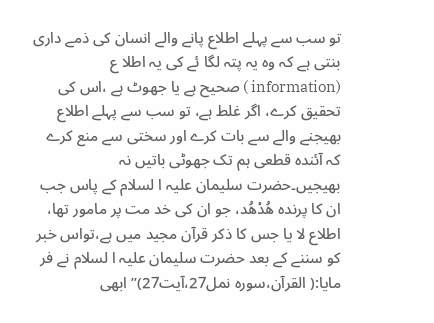تو سب سے پہلے اطلاع پانے والے انسان کی ذمے داری بنتی ہے کہ وہ یہ پتہ لگا ئے کی یہ اطلا ع (information ) صحیح ہے یا جھوٹ ہے ،اس کی تحقیق کرے، اگر غلط ہے، تو سب سے پہلے اطلاع بھیجنے والے سے بات کرے اور سختی سے منع کرے کہ آئندہ قطعی ہم تک جھوٹی باتیں نہ بھیجیں۔حضرت سلیمان علیہ ا لسلام کے پاس جب ان کا پرندہ ھُدْھُد، جو ان کی خد مت پر مامور تھا، اطلاع لا یا جس کا ذکر قرآن مجید میں ہے،تواس خبر کو سننے کے بعد حضرت سلیمان علیہ ا لسلام نے فر مایا:( القرآن،سورہ نمل27،آیت27)’’ ابھی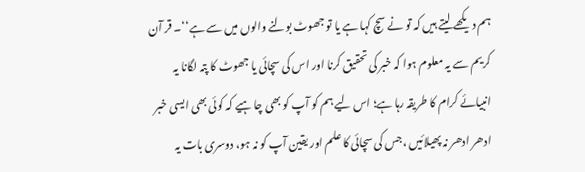ہم دیکھے لیتے ہیں کہ تو نے سچ کہا ہے یا تو جھوٹ بولنے والوں میں سے ہے‘‘۔ قر آن کریم سے یہ معلوم ہوا کہ خبر کی تحقیق کرنا اور اس کی سچائی یا جھوٹ کا پتہ لگانا یہ انبیائے کرام کا طریقہ رہا ہے؛ اس لیے ہم کو آپ کو بھی چا ہیے کہ کوئی بھی ایسی خبر ادھر ادھر نہ پھیلائیں ،جس کی سچائی کا علم اور یقین آپ کو نہ ہو، دوسری بات یہ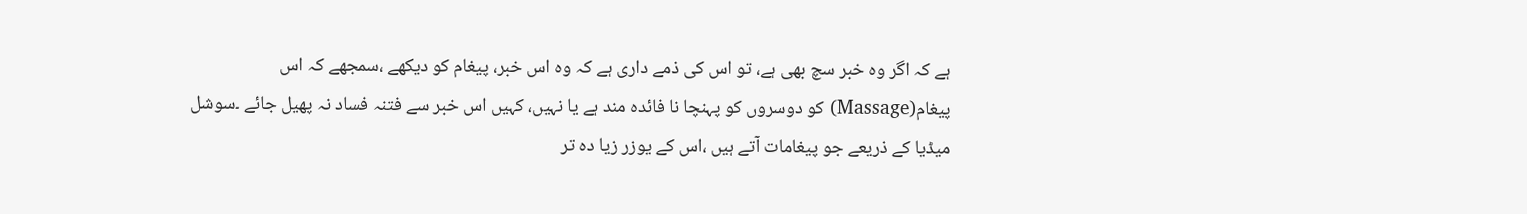ہے کہ اگر وہ خبر سچ بھی ہے، تو اس کی ذمے داری ہے کہ وہ اس خبر، پیغام کو دیکھے ،سمجھے کہ اس پیغام(Massage) کو دوسروں کو پہنچا نا فائدہ مند ہے یا نہیں، کہیں اس خبر سے فتنہ فساد نہ پھیل جائے ۔سوشل میڈیا کے ذریعے جو پیغامات آتے ہیں ،اس کے یوزر زیا دہ تر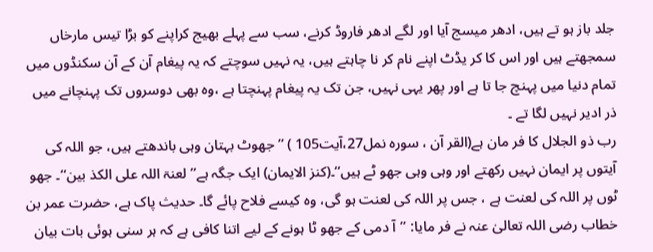جلد باز ہو تے ہیں، ادھر میسج آیا اور لگے ادھر فاروڈ کرنے، سب سے پہلے بھیج کراپنے کو بڑا تیس مارخاں سمجھتے ہیں اور اس کا کر یڈٹ اپنے نام کر نا چاہتے ہیں، یہ نہیں سوچتے کہ یہ پیغام آن کے آن سکنڈوں میں تمام دنیا میں پہنچ جا تا ہے اور پھر یہی نہیں، جن تک یہ پیغام پہنچتا ہے ،وہ بھی دوسروں تک پہنچانے میں ذر ادیر نہیں لگا تے ۔
رب ذو الجلال کا فر مان ہے(القر آن ، سورہ نمل27،آیت105 ) ’’ جھوٹ بہتان وہی باندھتے ہیں، جو اللہ کی آیتوں پر ایمان نہیں رکھتے اور وہی وہی جھو ٹے ہیں‘‘۔(کنز الایمان) ایک جگہ ہے’’ لعنۃ اللہ علی الکذ بین‘‘۔ جھو ٹوں پر اللہ کی لعنت ہے ، جس پر اللہ کی لعنت ہو گی، وہ کیسے فلاح پائے گا۔ حدیث پاک ہے، حضرت عمر بن خطاب رضی اللہ تعالیٰ عنہ نے فر مایا: ’’آ دمی کے جھو ٹا ہونے کے لیے اتنا کافی ہے کہ ہر سنی ہوئی بات بیان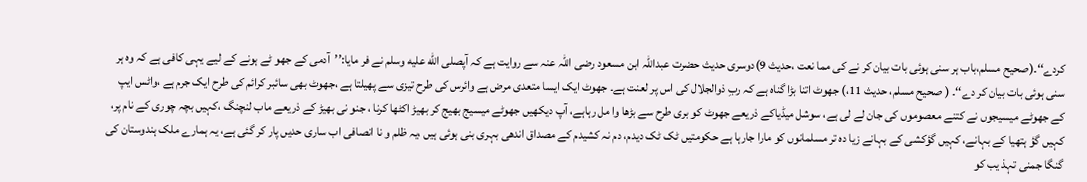کردے‘‘۔(صحیح مسلم،باب ہر سنی ہوئی بات بیان کر نے کی مما نعت ،حدیث 9)دوسری حدیث حضرت عبداللہ ابن مسعود رضی اللہ عنہ سے روایت ہے کہ آپصلى الله عليه وسلم نے فر مایا:’’آدمی کے جھو ٹے ہونے کے لیے یہی کافی ہے کہ وہ ہر سنی ہوئی بات بیان کر دے‘‘۔ ( صحیح مسلم، حدیث 11،) جھوٹ اتنا بڑا گناہ ہے کہ ربِ ذوالجلال کی اس پر لعنت ہے۔ جھوٹ ایک ایسا متعدی مرض ہے وائرس کی طرح تیزی سے پھیلتا ہے ،جھوٹ بھی سائبر کرائم کی طرح ایک جرم ہے ،واٹس ایپ کے جھوٹے میسیجوں نے کتنے معصوموں کی جان لے لی ہے، سوشل میڈیاکے ذریعے جھوٹ کو بری طرح سے بڑھا وا مل رہاہے، آپ دیکھیں جھوٹے میسیج بھیج کر بھیڑ اکٹھا کرنا ، جنو نی بھیڑ کے ذریعے ماب لنچنگ ،کہیں بچہ چوری کے نام پر، کہیں گؤ ہتھیا کے بہانے، کہیں گؤکشی کے بہانے زیا دہ تر مسلمانوں کو مارا جارہا ہے حکومتیں ٹک ٹک دیدم، دم نہ کشیدم کے مصداق اندھی بہری بنی ہوئی ہیں ،یہ ظلم و نا انصافی اب ساری حدیں پار کر گئی ہے، یہ ہمارے ملک ہندوستان کی گنگا جمنی تہذ یب کو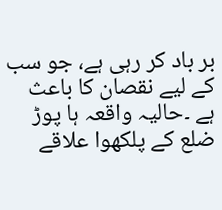بر باد کر رہی ہے، جو سب کے لیے نقصان کا باعث ہے ۔حالیہ واقعہ ہا پوڑ ضلع کے پلکھوا علاقے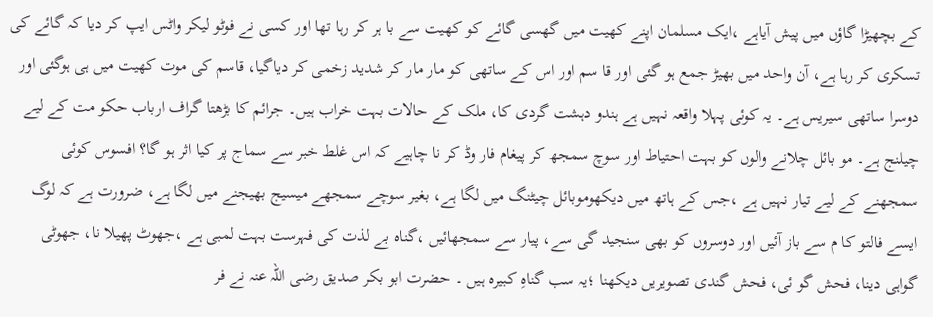کے بچھیڑا گاؤں میں پیش آیاہے ،ایک مسلمان اپنے کھیت میں گھسی گائے کو کھیت سے با ہر کر رہا تھا اور کسی نے فوٹو لیکر واٹس ایپ کر دیا کہ گائے کی تسکری کر رہا ہے، آن واحد میں بھیڑ جمع ہو گئی اور قا سم اور اس کے ساتھی کو مار مار کر شدید زخمی کر دیاگیا، قاسم کی موت کھیت میں ہی ہوگئی اور دوسرا ساتھی سیریس ہے۔ یہ کوئی پہلا واقعہ نہیں ہے ہندو دہشت گردی کا، ملک کے حالات بہت خراب ہیں۔ جرائم کا بڑھتا گراف ارباب حکو مت کے لیے چیلنج ہے۔ مو بائل چلانے والوں کو بہت احتیاط اور سوچ سمجھ کر پیغام فار وڈ کر نا چاہیے کہ اس غلط خبر سے سماج پر کیا اثر ہو گا؟ افسوس کوئی سمجھنے کے لیے تیار نہیں ہے ،جس کے ہاتھ میں دیکھوموبائل چیٹنگ میں لگا ہے، بغیر سوچے سمجھے میسیج بھیجنے میں لگا ہے، ضرورت ہے کہ لوگ ایسے فالتو کا م سے باز آئیں اور دوسروں کو بھی سنجید گی سے، پیار سے سمجھائیں ،گناہ بے لذت کی فہرست بہت لمبی ہے ،جھوٹ پھیلا نا، جھوٹی گواہی دینا، فحش گو ئی، فحش گندی تصویریں دیکھنا ؛یہ سب گناہِ کبیرہ ہیں ۔ حضرت ابو بکر صدیق رضی اللہ عنہ نے فر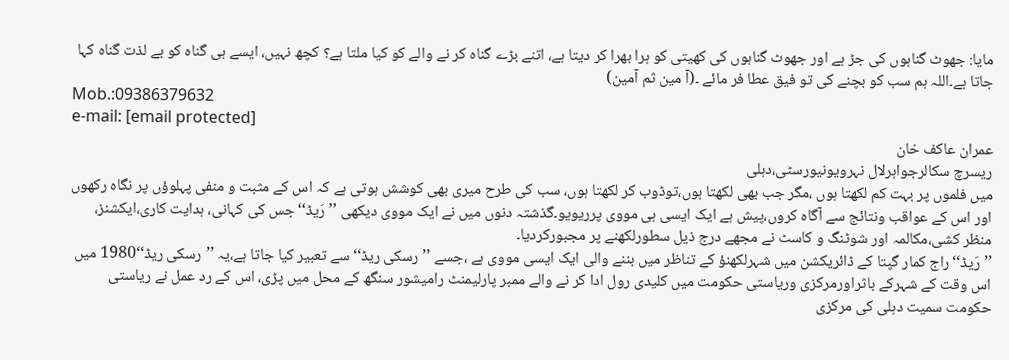مایا: جھوٹ گناہوں کی جڑ ہے اور جھوٹ گناہوں کی کھیتی کو ہرا بھرا کر دیتا ہے، اتنے بڑے گناہ کر نے والے کو کیا ملتا ہے؟ کچھ نہیں، ایسے ہی گناہ کو بے لذت گناہ کہا جاتا ہے۔اللہ ہم سب کو بچنے کی تو فیق عطا فر مائے ۔(آ مین ثم آمین)
Mob.:09386379632
e-mail: [email protected]
عمران عاکف خان
ریسرچ سکالرجواہرلال نہرویونیورسٹی،دہلی
میں فلموں پر بہت کم لکھتا ہوں ،مگر جب بھی لکھتا ہوں،توڈوب کر لکھتا ہوں، سب کی طرح میری بھی کوشش ہوتی ہے کہ اس کے مثبت و منفی پہلوؤں پر نگاہ رکھوں اور اس کے عواقب ونتائج سے آگاہ کروں،پیش ہے ایک ایسی ہی مووی پرریویو۔گذشتہ دنوں میں نے ایک مووی دیکھی ’’رَیڈ‘‘جس کی کہانی، ہدایت کاری،ایکشنز، منظر کشی،مکالمہ اور شوٹنگ و کاسٹ نے مجھے درج ذیل سطورلکھنے پر مجبورکردیا۔
’’رَیڈ‘‘راج کمار گپتا کے ڈائریکشن میں شہرلکھنؤ کے تناظر میں بننے والی ایک ایسی مووی ہے ،جسے ’’رسکی ریڈ‘‘سے تعبیر کیا جاتا ہے،یہ ’’رسکی ریڈ‘‘1980 میں اس وقت کے شہرکے باثراورمرکزی وریاستی حکومت میں کلیدی رول ادا کر نے والے ممبر پارلیمنٹ رامیشور سنگھ کے محل میں پڑی، اس کے رد عمل نے ریاستی حکومت سمیت دہلی کی مرکزی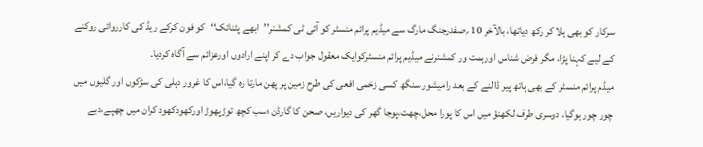سرکار کو بھی ہلا کر رکھ دیاتھا، بالآخر 10 ؍صفدرجنگ مارگ سے میڈیم پرائم منسٹر کو آئی ٹی کمشنر’’ابھے پٹنائک‘‘کو فون کرکے ریڈ کی کارروائی روکنے کے لیے کہنا پڑا، مگر فرض شناس اورہمت ور کمشنرنے میڈیم پرائم منسٹرکوایک معقول جواب دے کر اپنے ارادوں اورعزائم سے آگاہ کردیا۔
میڈم پرائم منسٹر کے بھی ہاتھ پیر ڈالنے کے بعد رامیشور سنگھ کسی زخمی افعی کی طرح زمین پر پھن مارتا رہ گیا،اس کا غرور دہلی کی سڑکوں اور گلیوں میں چور چور ہوگیا، دوسری طرف لکھنؤ میں اس کا پورا محل،چھت،پوجا گھر کی دیواریں، صحن کا گارڈن ؛سب کچھ توڑپھوڑ اورکھودکھود کران میں چھپے،دبے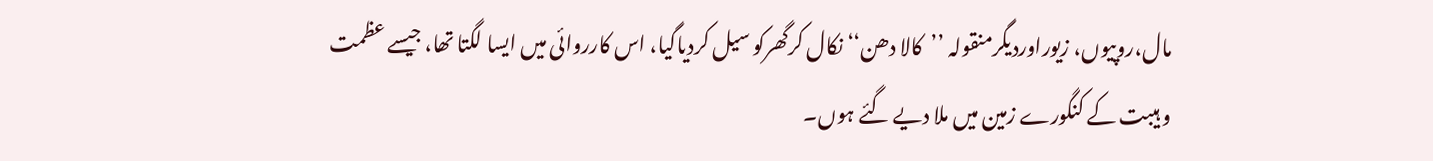مال،روپیوں، زیوراوردیگرمنقولہ ’’کالا دھن‘‘ نکال کرگھرکو سیل کردیاگیا، اس کارروائی میں ایسا لگتا تھا، جیسے عظمت و ہیبت کے کنگورے زمین میں ملا دیے گئے ہوں۔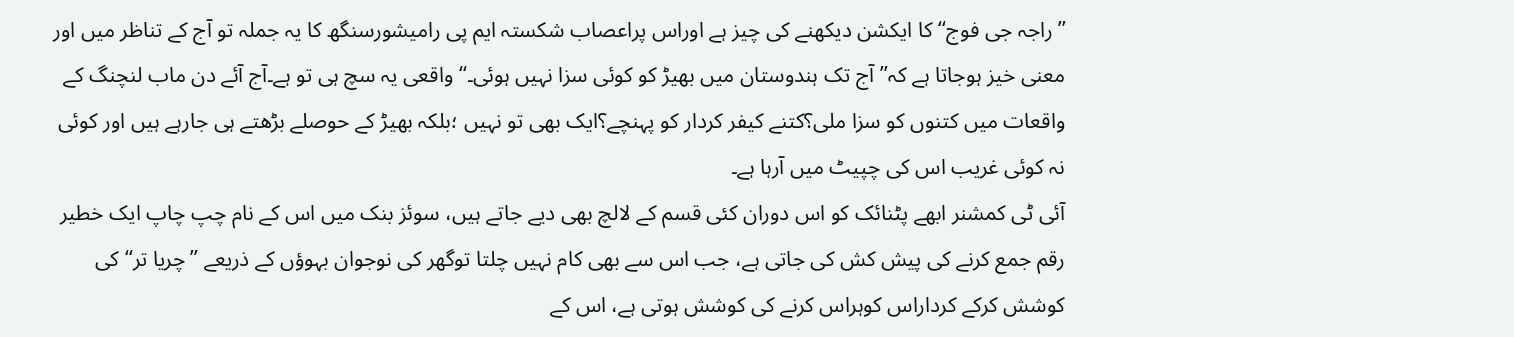’’راجہ جی فوج‘‘کا ایکشن دیکھنے کی چیز ہے اوراس پراعصاب شکستہ ایم پی رامیشورسنگھ کا یہ جملہ تو آج کے تناظر میں اور معنی خیز ہوجاتا ہے کہ’’آج تک ہندوستان میں بھیڑ کو کوئی سزا نہیں ہوئی۔‘‘ واقعی یہ سچ ہی تو ہے۔آج آئے دن ماب لنچنگ کے واقعات میں کتنوں کو سزا ملی؟کتنے کیفر کردار کو پہنچے؟ایک بھی تو نہیں ؛بلکہ بھیڑ کے حوصلے بڑھتے ہی جارہے ہیں اور کوئی نہ کوئی غریب اس کی چپیٹ میں آرہا ہے۔
آئی ٹی کمشنر ابھے پٹنائک کو اس دوران کئی قسم کے لالچ بھی دیے جاتے ہیں، سوئز بنک میں اس کے نام چپ چاپ ایک خطیر رقم جمع کرنے کی پیش کش کی جاتی ہے، جب اس سے بھی کام نہیں چلتا توگھر کی نوجوان بہوؤں کے ذریعے ’’چریا تر‘‘ کی کوشش کرکے کرداراس کوہراس کرنے کی کوشش ہوتی ہے، اس کے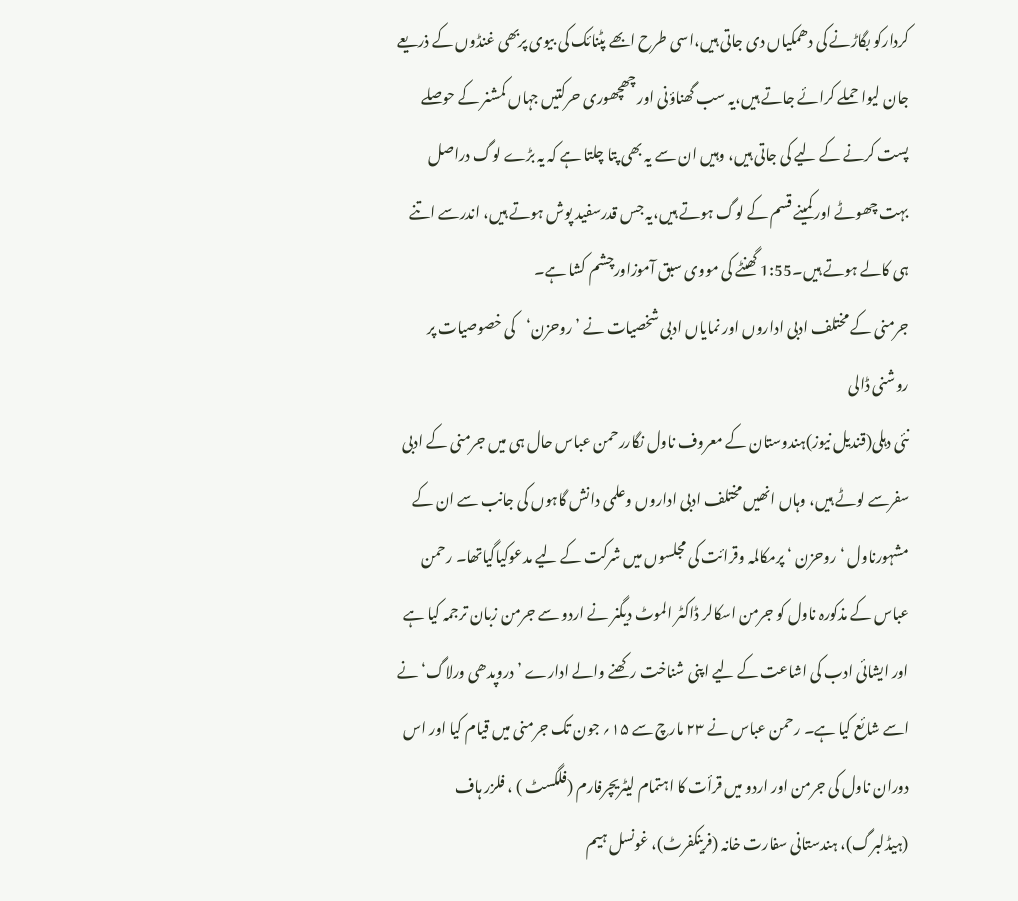کردارکو بگاڑنے کی دھمکیاں دی جاتی ہیں،اسی طرح ابھے پٹنائک کی بیوی پربھی غنڈوں کے ذریعے جان لیوا حملے کرائے جاتے ہیں،یہ سب گھناؤنی اور چھچھوری حرکتیں جہاں کمشنر کے حوصلے پست کرنے کے لیے کی جاتی ہیں، وہیں ان سے یہ بھی پتا چلتا ہے کہ یہ بڑے لوگ دراصل بہت چھوٹے اور کمینے قسم کے لوگ ہوتے ہیں،یہ جس قدرسفید پوش ہوتے ہیں، اندرسے اتنے ہی کالے ہوتے ہیں۔1:55 گھنٹے کی مووی سبق آموزاورچشم کشا ہے۔
جرمنی کے مختلف ادبی اداروں اور نمایاں ادبی شخصیات نے ’روحزن‘کی خصوصیات پر روشنی ڈالی
نئی دہلی(قندیل نیوز)ہندوستان کے معروف ناول نگاررحمن عباس حال ہی میں جرمنی کے ادبی سفرسے لوٹے ہیں، وہاں انھیں مختلف ادبی اداروں وعلمی دانش گاہوں کی جانب سے ان کے مشہورناول ‘روحزن ‘ پرمکالمہ وقرائت کی مجلسوں میں شرکت کے لیے مدعوکیاگیاتھا۔ رحمن عباس کے مذکورہ ناول کو جرمن اسکالر ڈاکٹر الموٹ دیگنر نے اردو سے جرمن زبان ترجمہ کیا ہے اور ایشائی ادب کی اشاعت کے لیے اپنی شناخت رکھنے والے ادارے ’دروپدھی ورلاگ‘ نے اسے شائع کیا ہے۔ رحمن عباس نے ۲۳ مارچ سے ۱۵؍ جون تک جرمنی میں قیام کیا اور اس دوران ناول کی جرمن اور اردو میں قرأت کا اہتمام لیٹریچرفارم (فلگسٹ ) ، فلزر ہاف (ہیڈلبرگ)، ہندستانی سفارت خانہ (فرینکفرٹ)، غونسل ہیم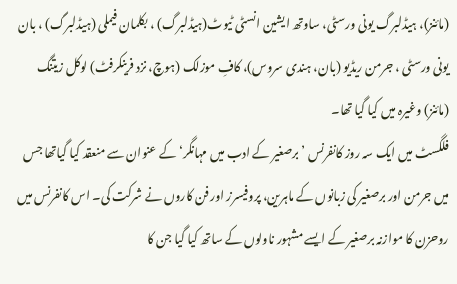(مائنز)، ہیڈلبرگ یونی ورسٹی، ساوتھ ایشین انسٹی ٹیوٹ(ہیڈلبرگ) ، بکلمان فیملی (ہیڈلبرگ) ، بان یونی ورسٹی ، جرمن ریڈیو (بان، ہندی سروس)، کافِ موزلک (ہوچ، نزد فرینکرفٹ) لوکل زیتنگ (مائنز) وغیرہ میں کیا گیا تھا۔
فلگسٹ میں ایک سہ روز کانفرنس ’برصغیر کے ادب میں مہانگر‘ کے عنوان سے منعقد کیا گیاتھا جس میں جرمن اور برصغیر کی زبانوں کے ماہرین، پروفیسرز اور فن کاروں نے شرکت کی۔ اس کانفرنس میں روحزن کا موازنہ برصغیر کے ایسے مشہور ناولوں کے ساتھ کیا گیا جن کا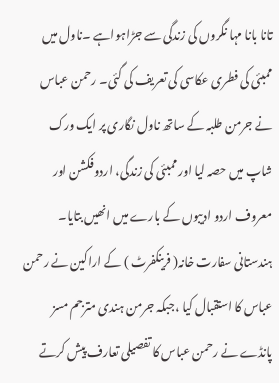تانا بانا مہا نگروں کی زندگی سے جڑاہواہے ۔ناول میں ممبئی کی فطری عکاسی کی تعریف کی گئی۔ رحمن عباس نے جرمن طلبہ کے ساتھ ناول نگاری پر ایک ورک شاپ میں حصہ لیا اور ممبئی کی زندگی، اردوفکشن اور معروف اردو ادیبوں کے بارے میں انھیں بتایا۔ ہندستانی سفارت خانہ( فرینکفرٹ ) کے اراکین نے رحمن عباس کا استقبال کیا ،جبکہ جرمن ہندی مترجم مسز پانڈے نے رحمن عباس کا تفصیلی تعارف پیش کرتے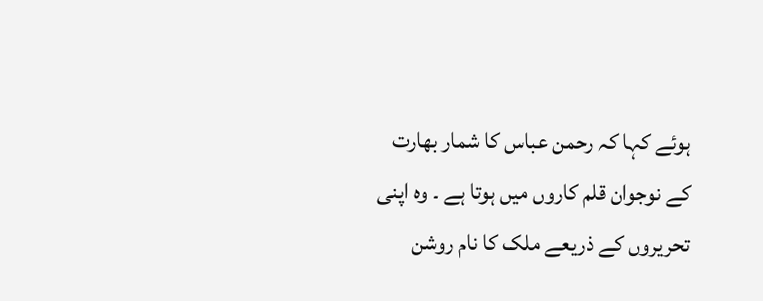ہوئے کہا کہ رحمن عباس کا شمار بھارت کے نوجوان قلم کاروں میں ہوتا ہے ۔ وہ اپنی تحریروں کے ذریعے ملک کا نام روشن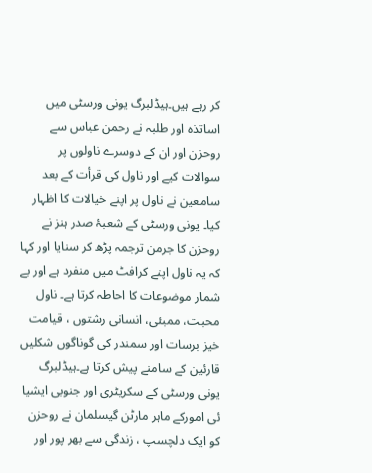کر رہے ہیں۔ہیڈلبرگ یونی ورسٹی میں اساتذہ اور طلبہ نے رحمن عباس سے روحزن اور ان کے دوسرے ناولوں پر سوالات کیے اور ناول کی قرأت کے بعد سامعین نے ناول پر اپنے خیالات کا اظہار کیا۔ یونی ورسٹی کے شعبۂ صدر ہنز نے روحزن کا جرمن ترجمہ پڑھ کر سنایا اور کہا کہ یہ ناول اپنے کرافٹ میں منفرد ہے اور بے شمار موضوعات کا احاطہ کرتا ہے۔ ناول محبت، ممبئی، انسانی رشتوں ، قیامت خیز برسات اور سمندر کی گوناگوں شکلیں قارئین کے سامنے پیش کرتا ہے۔ہیڈلبرگ یونی ورسٹی کے سکریٹری اور جنوبی ایشیا ئی امورکے ماہر مارٹن گیسلمان نے روحزن کو ایک دلچسپ ، زندگی سے بھر پور اور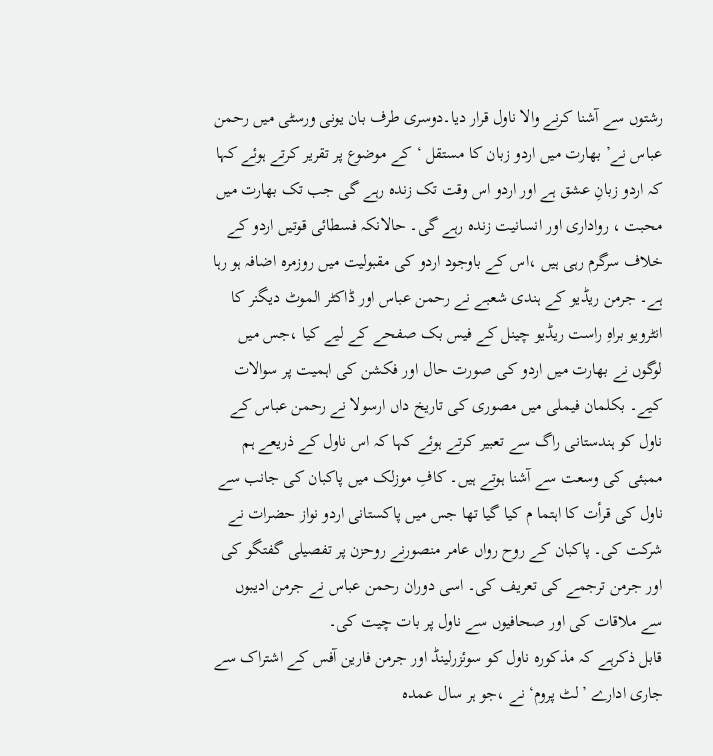رشتوں سے آشنا کرنے والا ناول قرار دیا۔دوسری طرف بان یونی ورسٹی میں رحمن عباس نے’ بھارت میں اردو زبان کا مستقل ‘کے موضوع پر تقریر کرتے ہوئے کہا کہ اردو زبانِ عشق ہے اور اردو اس وقت تک زندہ رہے گی جب تک بھارت میں محبت ، رواداری اور انسانیت زندہ رہے گی۔ حالانکہ فسطائی قوتیں اردو کے خلاف سرگرم رہی ہیں ،اس کے باوجود اردو کی مقبولیت میں روزمرہ اضافہ ہو رہا ہے۔ جرمن ریڈیو کے ہندی شعبے نے رحمن عباس اور ڈاکٹر الموٹ دیگنر کا انٹرویو براہِ راست ریڈیو چینل کے فیس بک صفحے کے لیے کیا ،جس میں لوگوں نے بھارت میں اردو کی صورت حال اور فکشن کی اہمیت پر سوالات کیے۔ بکلمان فیملی میں مصوری کی تاریخ داں ارسولا نے رحمن عباس کے ناول کو ہندستانی راگ سے تعبیر کرتے ہوئے کہا کہ اس ناول کے ذریعے ہم ممبئی کی وسعت سے آشنا ہوتے ہیں۔ کافِ موزلک میں پاکبان کی جانب سے ناول کی قرأت کا اہتما م کیا گیا تھا جس میں پاکستانی اردو نواز حضرات نے شرکت کی۔ پاکبان کے روح رواں عامر منصورنے روحزن پر تفصیلی گفتگو کی اور جرمن ترجمے کی تعریف کی۔ اسی دوران رحمن عباس نے جرمن ادیبوں سے ملاقات کی اور صحافیوں سے ناول پر بات چیت کی۔
قابل ذکرہے کہ مذکورہ ناول کو سوئزرلینڈ اور جرمن فارین آفس کے اشتراک سے جاری ادارے ’لٹ پروم‘ نے ،جو ہر سال عمدہ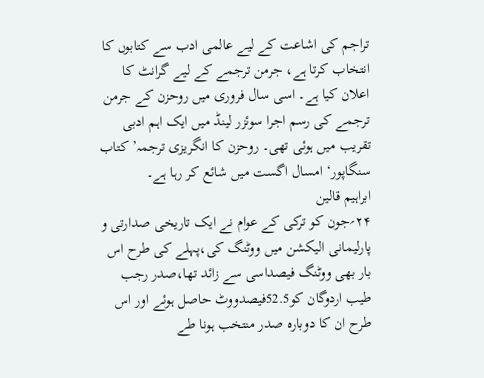تراجم کی اشاعت کے لیے عالمی ادب سے کتابوں کا انتخاب کرتا ہے، جرمن ترجمے کے لیے گرانٹ کا اعلان کیا ہے۔ اسی سال فروری میں روحزن کے جرمن ترجمے کی رسم اجرا سوئزر لینڈ میں ایک اہم ادبی تقریب میں ہوئی تھی۔ روحزن کا انگریزی ترجمہ’ کتاب سنگاپور‘ امسال اگست میں شائع کر رہا ہے۔
ابراہیم قالین
۲۴؍جون کو ترکی کے عوام نے ایک تاریخی صدارتی و پارلیمانی الیکشن میں ووٹنگ کی،پہلے کی طرح اس بار بھی ووٹنگ فیصداسی سے زائد تھا،صدر رجب طیب اردوگان کو52.5فیصدووٹ حاصل ہوئے اور اس طرح ان کا دوبارہ صدر منتخب ہونا طے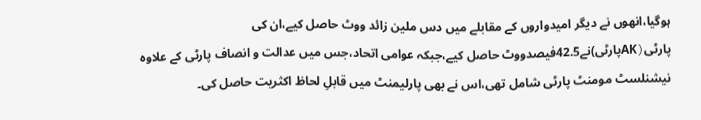ہوگیا،انھوں نے دیگر امیدواروں کے مقابلے میں دس ملین زائد ووٹ حاصل کیے،ان کی پارٹی(AKپارٹی)نے42.5فیصدووٹ حاصل کیے،جبکہ عوامی اتحاد،جس میں عدالت و انصاف پارٹی کے علاوہ نیشنلسٹ مومنٹ پارٹی شامل تھی،اس نے بھی پارلیمنٹ میں قابلِ لحاظ اکثریت حاصل کی۔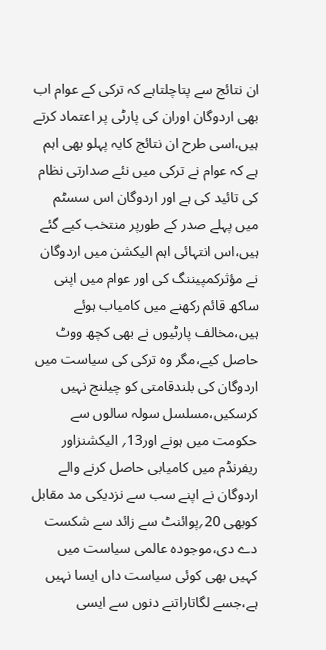ان نتائج سے پتاچلتاہے کہ ترکی کے عوام اب بھی اردوگان اوران کی پارٹی پر اعتماد کرتے ہیں،اسی طرح ان نتائج کایہ پہلو بھی اہم ہے کہ عوام نے ترکی میں نئے صدارتی نظام کی تائید کی ہے اور اردوگان اس سسٹم میں پہلے صدر کے طورپر منتخب کیے گئے ہیں،اس انتہائی اہم الیکشن میں اردوگان نے مؤثرکمپیننگ کی اور عوام میں اپنی ساکھ قائم رکھنے میں کامیاب ہوئے ہیں،مخالف پارٹیوں نے بھی کچھ ووٹ حاصل کیے،مگر وہ ترکی کی سیاست میں اردوگان کی بلندقامتی کو چیلنج نہیں کرسکیں،مسلسل سولہ سالوں سے حکومت میں ہونے اور13؍ الیکشنزاور ریفرنڈم میں کامیابی حاصل کرنے والے اردوگان نے اپنے سب سے نزدیکی مد مقابل کوبھی 20؍پوائنٹ سے زائد سے شکست دے دی،موجودہ عالمی سیاست میں کہیں بھی کوئی سیاست داں ایسا نہیں ہے،جسے لگاتاراتنے دنوں سے ایسی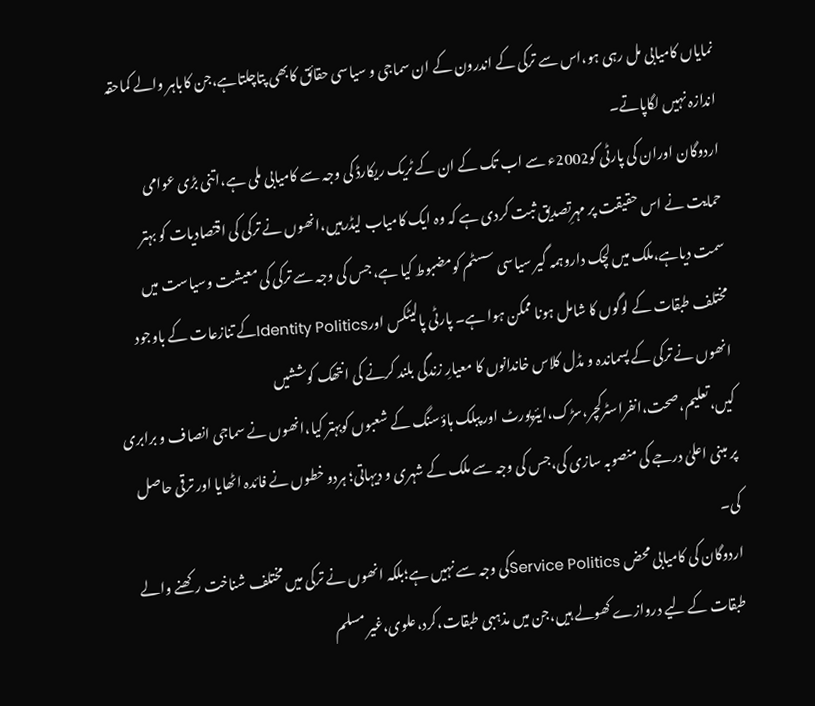نمایاں کامیابی مل رہی ہو،اس سے ترکی کے اندرون کے ان سماجی و سیاسی حقائق کابھی پتاچلتاہے،جن کاباہر والے کماحقہ اندازہ نہیں لگاپاتے۔
اردوگان اوران کی پارٹی کو2002ء سے اب تک کے ان کے ٹریک ریکارڈ کی وجہ سے کامیابی ملی ہے،اتنی بڑی عوامی حمایت نے اس حقیقت پر مہرِتصدیق ثبت کردی ہے کہ وہ ایک کامیاب لیڈرہیں،انھوں نے ترکی کی اقتصادیات کو بہتر سمت دیاہے،ملک میں لچک داروہمہ گیر سیاسی سسٹم کومضبوط کیا ہے، جس کی وجہ سے ترکی کی معیشت وسیاست میں مختلف طبقات کے لوگوں کا شامل ہونا ممکن ہوا ہے۔ پارٹی پالیٹکس اورIdentity Politicsکے تنازعات کے باوجود انھوں نے ترکی کے پسماندہ و مڈل کلاس خاندانوں کا معیارِ زندگی بلند کرنے کی انتھک کوششیں کیں،تعلیم،صحت،انفراسٹرکچر،سڑک،ایئرپورٹ اور پبلک ہاؤسنگ کے شعبوں کوبہتر کیا،انھوں نے سماجی انصاف و برابری پر مبنی اعلیٰ درجے کی منصوبہ سازی کی،جس کی وجہ سے ملک کے شہری و دیہاتی؛ ہردو خطوں نے فائدہ اٹھایا اور ترقی حاصل کی۔
اردوگان کی کامیابی محض Service Politicsکی وجہ سے نہیں ہے؛بلکہ انھوں نے ترکی میں مختلف شناخت رکھنے والے طبقات کے لیے دروازے کھولے ہیں،جن میں مذہبی طبقات،کرد،علوی،غیر مسلم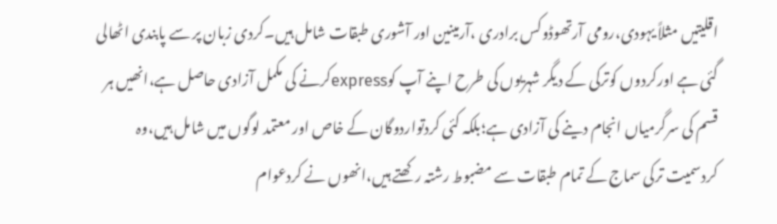اقلیتیں مثلاً یہودی،رومی آرتھوڈوکس برادری ،آرمینین اور آشوری طبقات شامل ہیں۔کردی زبان پر سے پابندی اٹھالی گئی ہے اورکردوں کوترکی کے دیگر شہریوں کی طرح اپنے آپ کوexpressکرنے کی مکمل آزادی حاصل ہے،انھیں ہر قسم کی سرگرمیاں انجام دینے کی آزادی ہے؛بلکہ کئی کردتواردوگان کے خاص اور معتمد لوگوں میں شامل ہیں،وہ کردسمیت ترکی سماج کے تمام طبقات سے مضبوط رشتہ رکھتے ہیں،انھوں نے کردعوام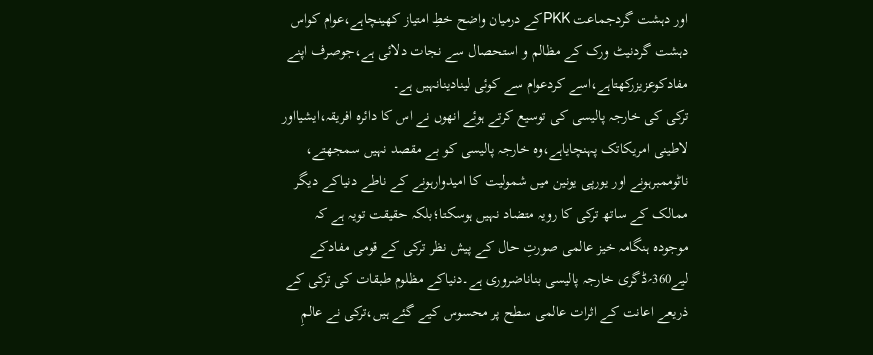اور دہشت گردجماعت PKKکے درمیان واضح خطِ امتیاز کھینچاہے،عوام کواس دہشت گردنیٹ ورک کے مظالم و استحصال سے نجات دلائی ہے،جوصرف اپنے مفادکوعزیزرکھتاہے،اسے کردعوام سے کوئی لینادینانہیں ہے۔
ترکی کی خارجہ پالیسی کی توسیع کرتے ہوئے انھوں نے اس کا دائرہ افریقہ،ایشیااور لاطینی امریکاتک پہنچایاہے،وہ خارجہ پالیسی کو بے مقصد نہیں سمجھتے، ناٹوممبرہونے اور یورپی یونین میں شمولیت کا امیدوارہونے کے ناطے دنیاکے دیگر ممالک کے ساتھ ترکی کا رویہ متضاد نہیں ہوسکتا؛بلکہ حقیقت تویہ ہے کہ موجودہ ہنگامہ خیز عالمی صورتِ حال کے پیش نظر ترکی کے قومی مفادکے لیے360؍ڈگری خارجہ پالیسی بناناضروری ہے۔دنیاکے مظلوم طبقات کی ترکی کے ذریعے اعانت کے اثرات عالمی سطح پر محسوس کیے گئے ہیں،ترکی نے عالمِ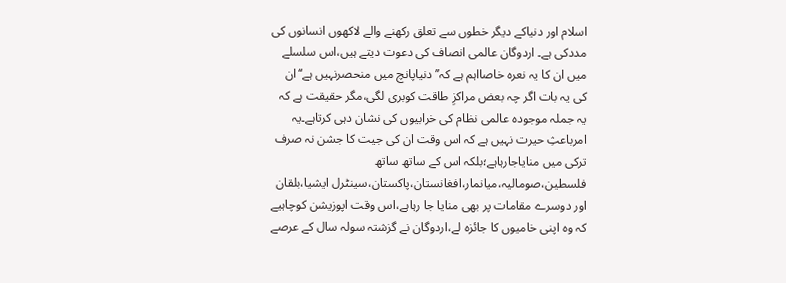اسلام اور دنیاکے دیگر خطوں سے تعلق رکھنے والے لاکھوں انسانوں کی مددکی ہے۔ اردوگان عالمی انصاف کی دعوت دیتے ہیں،اس سلسلے میں ان کا یہ نعرہ خاصااہم ہے کہ’’دنیاپانچ میں منحصرنہیں ہے‘‘ان کی یہ بات اگر چہ بعض مراکزِ طاقت کوبری لگی،مگر حقیقت ہے کہ یہ جملہ موجودہ عالمی نظام کی خرابیوں کی نشان دہی کرتاہے۔یہ امرباعثِ حیرت نہیں ہے کہ اس وقت ان کی جیت کا جشن نہ صرف ترکی میں منایاجارہاہے؛بلکہ اس کے ساتھ ساتھ فلسطین،صومالیہ،میانمار،افغانستان،پاکستان،سینٹرل ایشیا،بلقان اور دوسرے مقامات پر بھی منایا جا رہاہے،اس وقت اپوزیشن کوچاہیے کہ وہ اپنی خامیوں کا جائزہ لے،اردوگان نے گزشتہ سولہ سال کے عرصے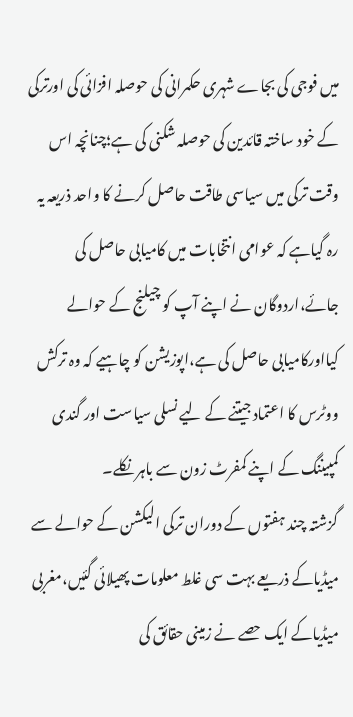میں فوجی کی بجاے شہری حکمرانی کی حوصلہ افزائی کی اورترکی کے خود ساختہ قائدین کی حوصلہ شکنی کی ہے؛چنانچہ اس وقت ترکی میں سیاسی طاقت حاصل کرنے کا واحد ذریعہ یہ رہ گیاہے کہ عوامی انتخابات میں کامیابی حاصل کی جائے،اردوگان نے اپنے آپ کو چیلنج کے حوالے کیااورکامیابی حاصل کی ہے،اپوزیشن کو چاہیے کہ وہ ترکش ووٹرس کا اعتماد جیتنے کے لیے نسلی سیاست اور گندی کمپیننگ کے اپنے کمفرٹ زون سے باہر نکلے۔
گزشتہ چند ہفتوں کے دوران ترکی الیکشن کے حوالے سے میڈیاکے ذریعے بہت سی غلط معلومات پھیلائی گئیں،مغربی میڈیاکے ایک حصے نے زمینی حقائق کی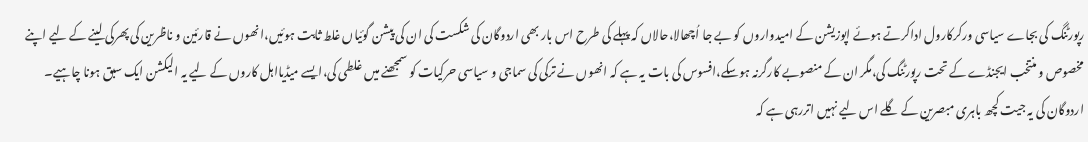رپورٹنگ کی بجاے سیاسی ورکرکارول اداکرتے ہوئے اپوزیشن کے امیدواروں کو بے جا اُچھالا،حالاں کہ پہلے کی طرح اس بار بھی اردوگان کی شکست کی ان کی پیشن گوئیاں غلط ثابت ہوئیں،انھوں نے قارئین و ناظرین کی پھرکی لینے کے لیے اپنے مخصوص و منتخب ایجنڈے کے تحت رپورٹنگ کی،مگر ان کے منصوبے کارگرنہ ہوسکے،افسوس کی بات یہ ہے کہ انھوں نے ترکی کی سماجی و سیاسی حرکیات کو سمجھنے میں غلطی کی،ایسے میڈیااہل کاروں کے لیے یہ الیکشن ایک سبق ہونا چاہیے۔
اردوگان کی یہ جیت کچھ باہری مبصرین کے گلے اس لیے نہیں اتررہی ہے کہ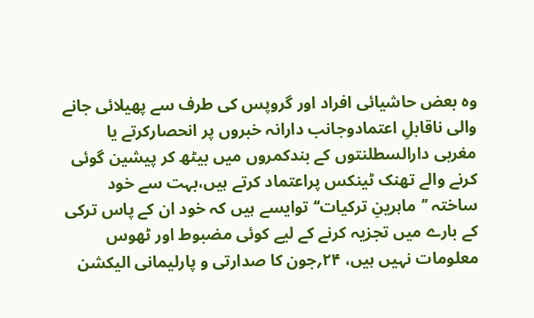وہ بعض حاشیائی افراد اور گروپس کی طرف سے پھیلائی جانے والی ناقابلِ اعتمادوجانب دارانہ خبروں پر انحصارکرتے یا مغربی دارالسطلنتوں کے بندکمروں میں بیٹھ کر پیشین گوئی کرنے والے تھنک ٹینکس پراعتماد کرتے ہیں،بہت سے خود ساختہ ’’ماہرینِ ترکیات‘‘توایسے ہیں کہ خود ان کے پاس ترکی کے بارے میں تجزیہ کرنے کے لیے کوئی مضبوط اور ٹھوس معلومات نہیں ہیں، ۲۴؍جون کا صدارتی و پارلیمانی الیکشن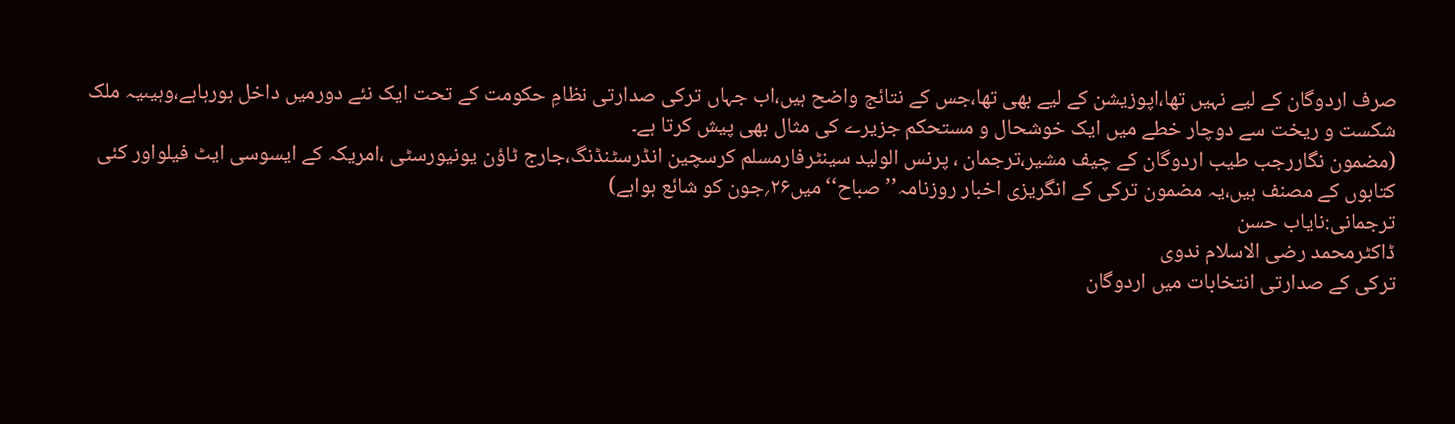صرف اردوگان کے لیے نہیں تھا،اپوزیشن کے لیے بھی تھا،جس کے نتائج واضح ہیں،اب جہاں ترکی صدارتی نظامِ حکومت کے تحت ایک نئے دورمیں داخل ہورہاہے،وہیںیہ ملک شکست و ریخت سے دوچار خطے میں ایک خوشحال و مستحکم جزیرے کی مثال بھی پیش کرتا ہے۔
(مضمون نگاررجب طیب اردوگان کے چیف مشیر،ترجمان ، پرنس الولید سینٹرفارمسلم کرسچین انڈرسٹنڈنگ،جارج ٹاؤن یونیورسٹی ،امریکہ کے ایسوسی ایٹ فیلواور کئی کتابوں کے مصنف ہیں،یہ مضمون ترکی کے انگریزی اخبار روزنامہ’’صباح‘‘میں۲۶؍جون کو شائع ہواہے)
ترجمانی:نایاب حسن
ڈاکٹرمحمد رضی الاسلام ندوی
ترکی کے صدارتی انتخابات میں اردوگان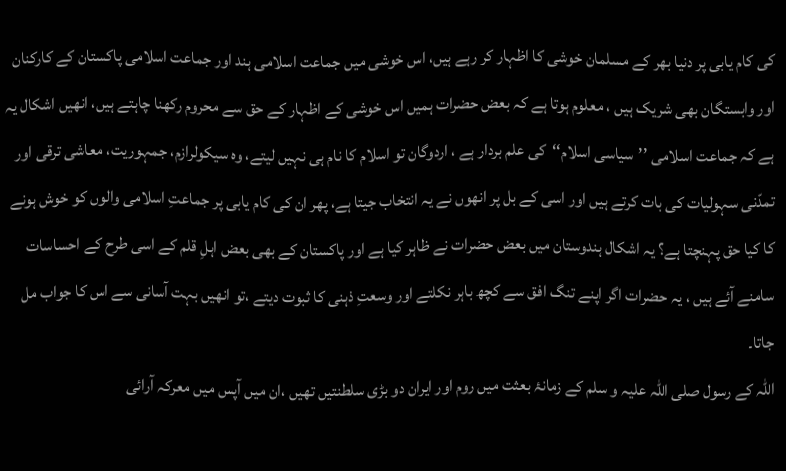کی کام یابی پر دنیا بھر کے مسلمان خوشی کا اظہار کر رہے ہیں، اس خوشی میں جماعت اسلامی ہند اور جماعت اسلامی پاکستان کے کارکنان اور وابستگان بھی شریک ہیں ، معلوم ہوتا ہے کہ بعض حضرات ہمیں اس خوشی کے اظہار کے حق سے محروم رکھنا چاہتے ہیں، انھیں اشکال یہ ہے کہ جماعت اسلامی ’’سیاسی اسلام‘‘کی علم بردار ہے ، اردوگان تو اسلام کا نام ہی نہیں لیتے، وہ سیکولرازم، جمہوریت، معاشی ترقی اور تمدّنی سہولیات کی بات کرتے ہیں اور اسی کے بل پر انھوں نے یہ انتخاب جیتا ہے، پھر ان کی کام یابی پر جماعتِ اسلامی والوں کو خوش ہونے کا کیا حق پہنچتا ہے؟ یہ اشکال ہندوستان میں بعض حضرات نے ظاہر کیا ہے اور پاکستان کے بھی بعض اہلِ قلم کے اسی طرح کے احساسات سامنے آئے ہیں ، یہ حضرات اگر اپنے تنگ افق سے کچھ باہر نکلتے اور وسعتِ ذہنی کا ثبوت دیتے ،تو انھیں بہت آسانی سے اس کا جواب مل جاتا۔
اللہ کے رسول صلی اللہ علیہ و سلم کے زمانۂ بعثت میں روم اور ایران دو بڑی سلطنتیں تھیں ،ان میں آپس میں معرکہ آرائی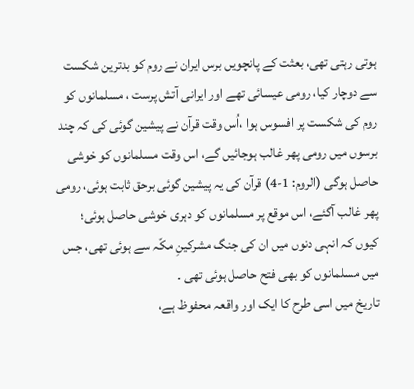ہوتی رہتی تھی، بعثت کے پانچویں برس ایران نے روم کو بدترین شکست سے دوچار کیا، رومی عیسائی تھے اور ایرانی آتش پرست ، مسلمانوں کو روم کی شکست پر افسوس ہوا ،اُس وقت قرآن نے پیشین گوئی کی کہ چند برسوں میں رومی پھر غالب ہوجائیں گے، اس وقت مسلمانوں کو خوشی حاصل ہوگی (الروم: 1-4) قرآن کی یہ پیشین گوئی برحق ثابت ہوئی، رومی پھر غالب آگئے، اس موقع پر مسلمانوں کو دہری خوشی حاصل ہوئی؛ کیوں کہ انہی دنوں میں ان کی جنگ مشرکینِ مکّہ سے ہوئی تھی، جس میں مسلمانوں کو بھی فتح حاصل ہوئی تھی ۔
تاریخ میں اسی طرح کا ایک اور واقعہ محفوظ ہے،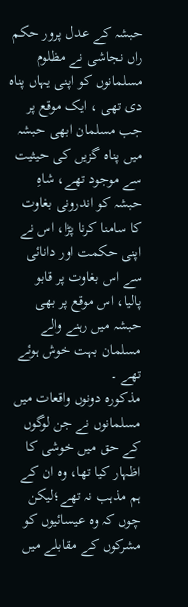حبشہ کے عدل پرور حکم راں نجاشی نے مظلوم مسلمانوں کو اپنی یہاں پناہ دی تھی ، ایک موقع پر جب مسلمان ابھی حبشہ میں پناہ گزیں کی حیثیت سے موجود تھے، شاہِ حبشہ کو اندرونی بغاوت کا سامنا کرنا پڑا، اس نے اپنی حکمت اور دانائی سے اس بغاوت پر قابو پالیا، اس موقع پر بھی حبشہ میں رہنے والے مسلمان بہت خوش ہوئے تھے ۔
مذکورہ دونوں واقعات میں مسلمانوں نے جن لوگوں کے حق میں خوشی کا اظہار کیا تھا، وہ ان کے ہم مذہب نہ تھے؛لیکن چوں کہ وہ عیسائیوں کو مشرکوں کے مقابلے میں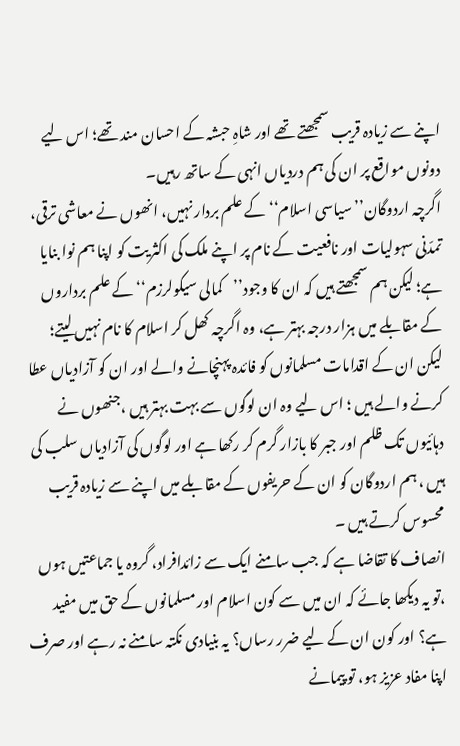اپنے سے زیادہ قریب سمجھتے تھے اور شاہِ حبشہ کے احسان مند تھے؛ اس لیے دونوں مواقع پر ان کی ہم دردیاں انہی کے ساتھ رہیں۔
اگرچہ اردوگان’’سیاسی اسلام‘‘ کے علم بردار نہیں، انھوں نے معاشی ترقی، تمدّنی سہولیات اور نافعیت کے نام پر اپنے ملک کی اکثریت کو اپنا ہم نوا بنایا ہے؛ لیکن ہم سمجھتے ہیں کہ ان کا وجود’’کمالی سیکولرزم‘‘ کے علم برداروں کے مقابلے میں ہزار درجہ بہتر ہے، وہ اگرچہ کھل کر اسلام کا نام نہیں لیتے؛ لیکن ان کے اقدامات مسلمانوں کو فائدہ پہنچانے والے اور ان کو آزادیاں عطا کرنے والے ہیں ؛ اس لیے وہ ان لوگوں سے بہت بہتر ہیں ،جنھوں نے دہائیوں تک ظلم اور جبر کا بازار گرم کر رکھا ہے اور لوگوں کی آزادیاں سلب کی ہیں ، ہم اردوگان کو ان کے حریفوں کے مقابلے میں اپنے سے زیادہ قریب محسوس کرتے ہیں ۔
انصاف کا تقاضا ہے کہ جب سامنے ایک سے زائدافراد، گروہ یا جماعتیں ہوں ،تو یہ دیکھا جائے کہ ان میں سے کون اسلام اور مسلمانوں کے حق میں مفید ہے؟ اور کون ان کے لیے ضرر رساں؟ یہ بنیادی نکتہ سامنے نہ رہے اور صرف اپنا مفاد عزیز ہو، تو پیمانے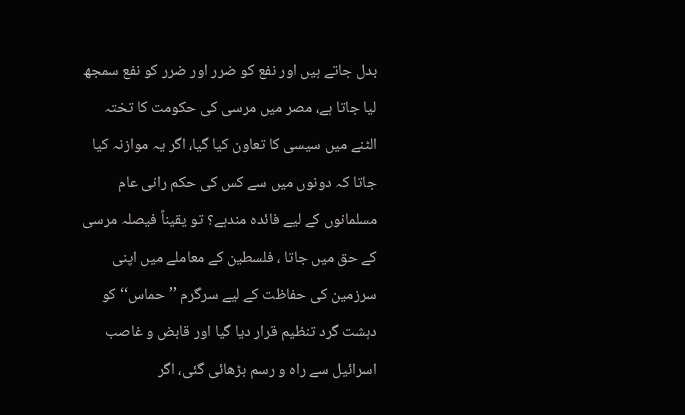بدل جاتے ہیں اور نفع کو ضرر اور ضرر کو نفع سمجھ لیا جاتا ہے، مصر میں مرسی کی حکومت کا تختہ الٹنے میں سیسی کا تعاون کیا گیا، اگر یہ موازنہ کیا جاتا کہ دونوں میں سے کس کی حکم رانی عام مسلمانوں کے لیے فائدہ مندہے؟ تو یقیناً فیصلہ مرسی کے حق میں جاتا ، فلسطین کے معاملے میں اپنی سرزمین کی حفاظت کے لیے سرگرم ’’حماس‘‘ کو دہشت گرد تنظیم قرار دیا گیا اور قابض و غاصب اسرائیل سے راہ و رسم بڑھائی گئی، اگر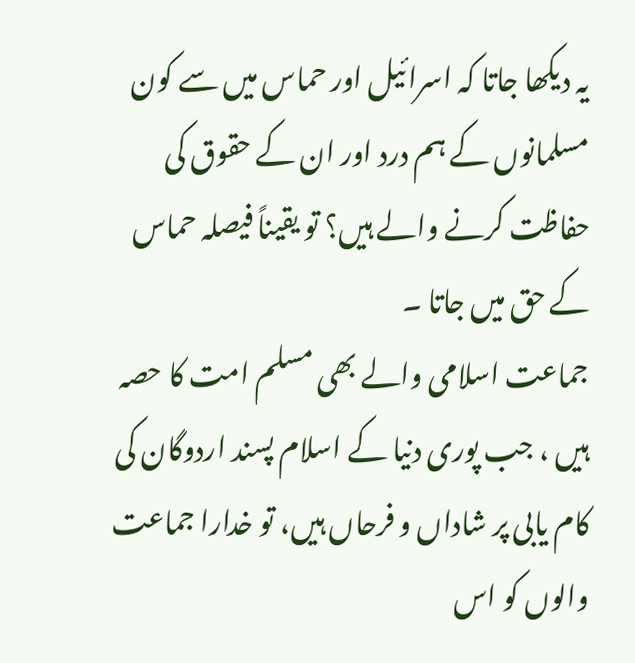یہ دیکھا جاتا کہ اسرائیل اور حماس میں سے کون مسلمانوں کے ہم درد اور ان کے حقوق کی حفاظت کرنے والے ہیں؟ تو یقیناً فیصلہ حماس کے حق میں جاتا ۔
جماعت اسلامی والے بھی مسلم امت کا حصہ ہیں ، جب پوری دنیا کے اسلام پسند اردوگان کی کام یابی پر شاداں و فرحاں ہیں، تو خدارا جماعت والوں کو اس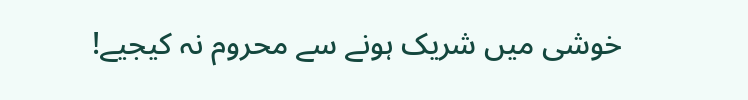خوشی میں شریک ہونے سے محروم نہ کیجیے!